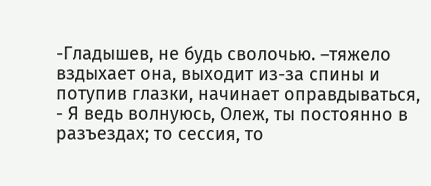-Гладышев, не будь сволочью. –тяжело вздыхает она, выходит из-за спины и потупив глазки, начинает оправдываться, - Я ведь волнуюсь, Олеж, ты постоянно в разъездах; то сессия, то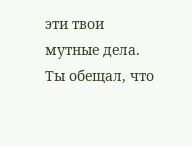эти твои мутные дела. Ты обещал, что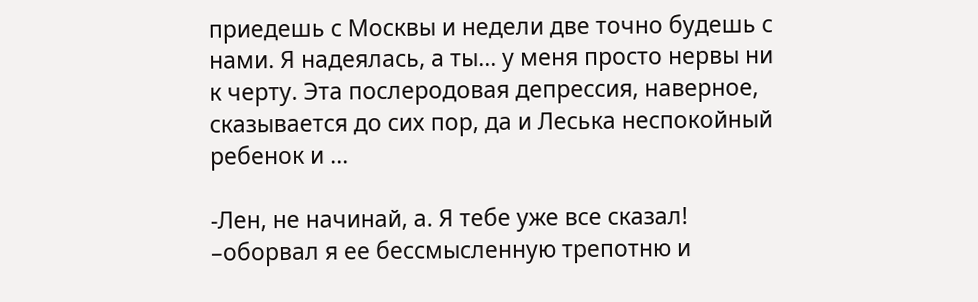приедешь с Москвы и недели две точно будешь с нами. Я надеялась, а ты… у меня просто нервы ни к черту. Эта послеродовая депрессия, наверное, сказывается до сих пор, да и Леська неспокойный ребенок и …

-Лен, не начинай, а. Я тебе уже все сказал! –оборвал я ее бессмысленную трепотню и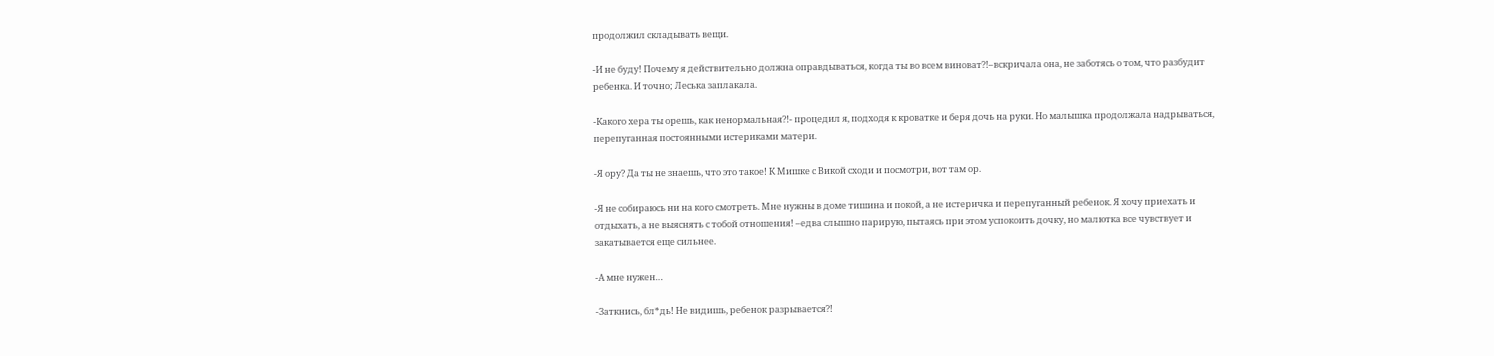продолжил складывать вещи.

-И не буду! Почему я действительно должна оправдываться, когда ты во всем виноват?!–вскричала она, не заботясь о том, что разбудит ребенка. И точно; Леська заплакала.

-Какого хера ты орешь, как ненормальная?!- процедил я, подходя к кроватке и беря дочь на руки. Но малышка продолжала надрываться, перепуганная постоянными истериками матери.

-Я ору? Да ты не знаешь, что это такое! К Мишке с Викой сходи и посмотри, вот там ор.

-Я не собираюсь ни на кого смотреть. Мне нужны в доме тишина и покой, а не истеричка и перепуганный ребенок. Я хочу приехать и отдыхать, а не выяснять с тобой отношения! –едва слышно парирую, пытаясь при этом успокоить дочку, но малютка все чувствует и закатывается еще сильнее.

-А мне нужен…

-Заткнись, бл*дь! Не видишь, ребенок разрывается?!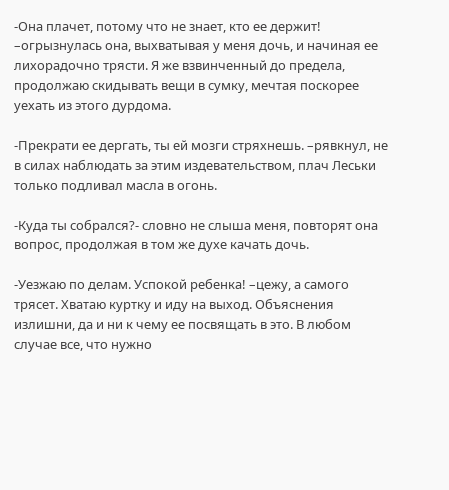-Она плачет, потому что не знает, кто ее держит! –огрызнулась она, выхватывая у меня дочь, и начиная ее лихорадочно трясти. Я же взвинченный до предела, продолжаю скидывать вещи в сумку, мечтая поскорее уехать из этого дурдома.

-Прекрати ее дергать, ты ей мозги стряхнешь. –рявкнул, не в силах наблюдать за этим издевательством, плач Леськи только подливал масла в огонь.

-Куда ты собрался?- словно не слыша меня, повторят она вопрос, продолжая в том же духе качать дочь.

-Уезжаю по делам. Успокой ребенка! –цежу, а самого трясет. Хватаю куртку и иду на выход. Объяснения излишни, да и ни к чему ее посвящать в это. В любом случае все, что нужно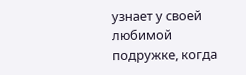узнает у своей любимой подружке, когда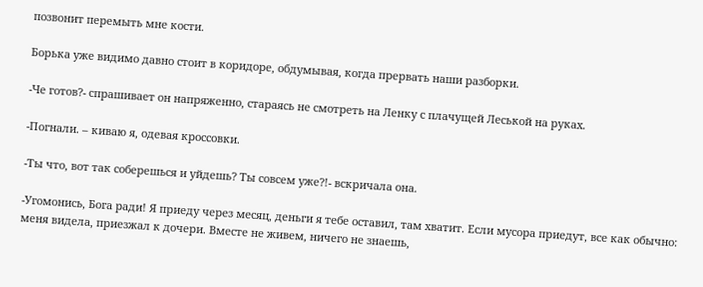позвонит перемыть мне кости.

Борька уже видимо давно стоит в коридоре, обдумывая, когда прервать наши разборки.

-Че готов?- спрашивает он напряженно, стараясь не смотреть на Ленку с плачущей Леськой на руках.

-Погнали. – киваю я, одевая кроссовки.

-Ты что, вот так соберешься и уйдешь? Ты совсем уже?!- вскричала она.

-Угомонись, Бога ради! Я приеду через месяц, деньги я тебе оставил, там хватит. Если мусора приедут, все как обычно: меня видела, приезжал к дочери. Вместе не живем, ничего не знаешь,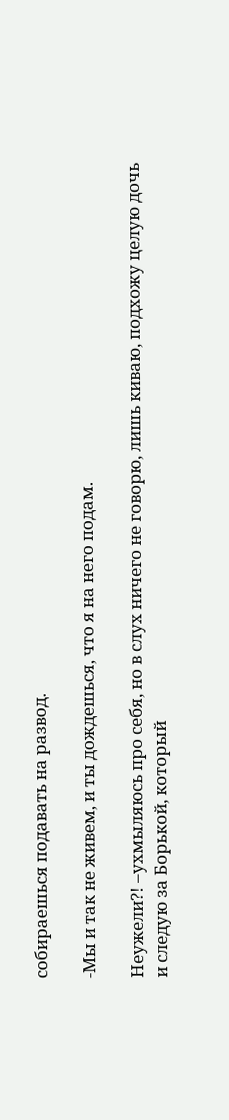собираешься подавать на развод.

-Мы и так не живем, и ты дождешься, что я на него подам.

Неужели?! –ухмыляюсь про себя, но в слух ничего не говорю, лишь киваю, подхожу целую дочь и следую за Борькой, который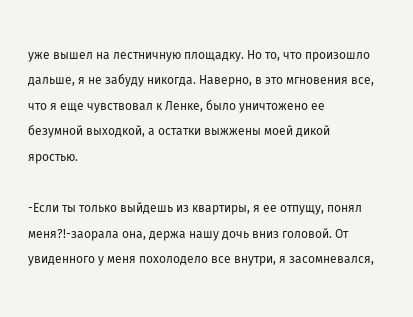уже вышел на лестничную площадку. Но то, что произошло дальше, я не забуду никогда. Наверно, в это мгновения все, что я еще чувствовал к Ленке, было уничтожено ее безумной выходкой, а остатки выжжены моей дикой яростью.

-Если ты только выйдешь из квартиры, я ее отпущу, понял меня?!-заорала она, держа нашу дочь вниз головой. От увиденного у меня похолодело все внутри, я засомневался,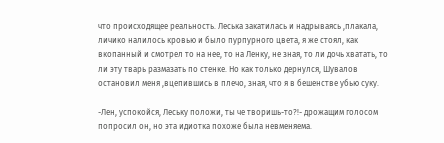что происходящее реальность. Леська закатилась и надрываясь ,плакала, личико налилось кровью и было пурпурного цвета, я же стоял, как вкопанный и смотрел то на нее, то на Ленку, не зная, то ли дочь хватать, то ли эту тварь размазать по стенке. Но как только дернулся, Шувалов остановил меня ,вцепившись в плечо, зная, что я в бешенстве убью суку.

-Лен, успокойся, Леську положи, ты че творишь-то?!- дрожащим голосом попросил он, но эта идиотка похоже была невменяема.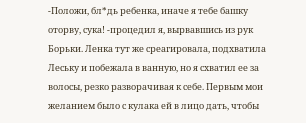-Положи, бл*дь ребенка, иначе я тебе башку оторву, сука! -процедил я, вырвавшись из рук Борьки. Ленка тут же среагировала, подхватила Леську и побежала в ванную, но я схватил ее за волосы, резко разворачивая к себе. Первым мои желанием было с кулака ей в лицо дать, чтобы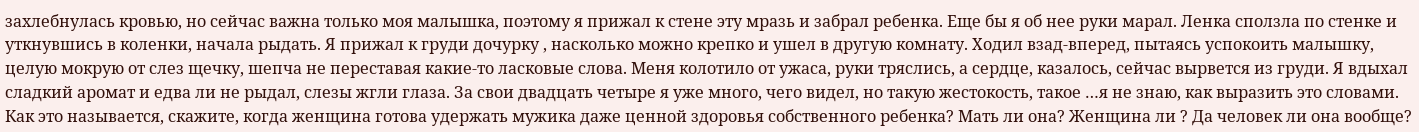захлебнулась кровью, но сейчас важна только моя малышка, поэтому я прижал к стене эту мразь и забрал ребенка. Еще бы я об нее руки марал. Ленка сползла по стенке и уткнувшись в коленки, начала рыдать. Я прижал к груди дочурку , насколько можно крепко и ушел в другую комнату. Ходил взад-вперед, пытаясь успокоить малышку, целую мокрую от слез щечку, шепча не переставая какие-то ласковые слова. Меня колотило от ужаса, руки тряслись, а сердце, казалось, сейчас вырвется из груди. Я вдыхал сладкий аромат и едва ли не рыдал, слезы жгли глаза. За свои двадцать четыре я уже много, чего видел, но такую жестокость, такое …я не знаю, как выразить это словами. Как это называется, скажите, когда женщина готова удержать мужика даже ценной здоровья собственного ребенка? Мать ли она? Женщина ли ? Да человек ли она вообще?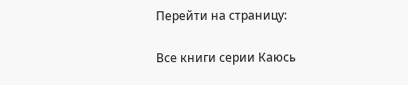Перейти на страницу:

Все книги серии Каюсь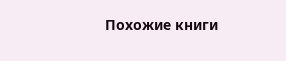Похожие книги